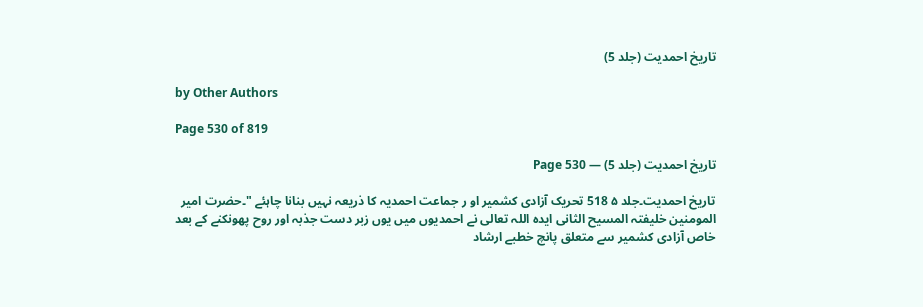تاریخ احمدیت (جلد 5)

by Other Authors

Page 530 of 819

تاریخ احمدیت (جلد 5) — Page 530

تاریخ احمدیت۔جلد ۵ 518 تحریک آزادی کشمیر او ر جماعت احمدیہ کا ذریعہ نہیں بنانا چاہئے "۔حضرت امیر المومنین خلیفتہ المسیح الثانی ایدہ اللہ تعالی نے احمدیوں میں یوں زبر دست جذبہ اور روح پھونکنے کے بعد خاص آزادی کشمیر سے متعلق پانچ خطبے ارشاد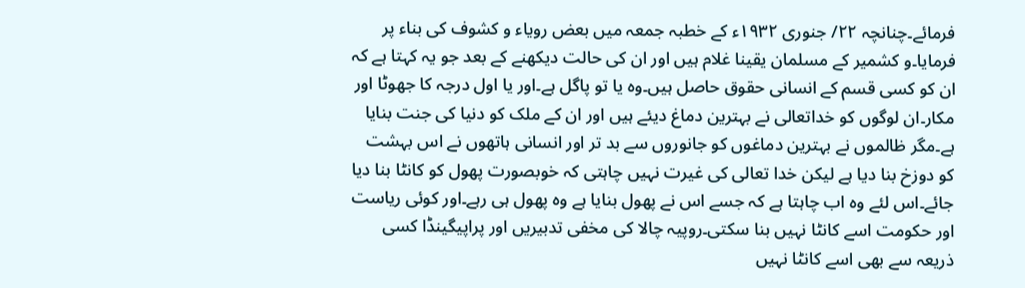فرمائے۔چنانچہ ۲۲/ جنوری ۱۹۳۲ء کے خطبہ جمعہ میں بعض رویاء و کشوف کی بناء پر فرمایا۔و کشمیر کے مسلمان یقینا غلام ہیں اور ان کی حالت دیکھنے کے بعد جو یہ کہتا ہے کہ ان کو کسی قسم کے انسانی حقوق حاصل ہیں۔وہ یا تو پاگل ہے۔اور یا اول درجہ کا جھوٹا اور مکار۔ان لوگوں کو خداتعالی نے بہترین دماغ دیئے ہیں اور ان کے ملک کو دنیا کی جنت بنایا ہے۔مگر ظالموں نے بہترین دماغوں کو جانوروں سے بد تر اور انسانی ہاتھوں نے اس بہشت کو دوزخ بنا دیا ہے لیکن خدا تعالی کی غیرت نہیں چاہتی کہ خوبصورت پھول کو کانٹا بنا دیا جائے۔اس لئے وہ اب چاہتا ہے کہ جسے اس نے پھول بنایا ہے وہ پھول ہی رہے۔اور کوئی ریاست اور حکومت اسے کانٹا نہیں بنا سکتی۔روپیہ چالا کی مخفی تدبیریں اور پراپیگینڈا کسی ذریعہ سے بھی اسے کانٹا نہیں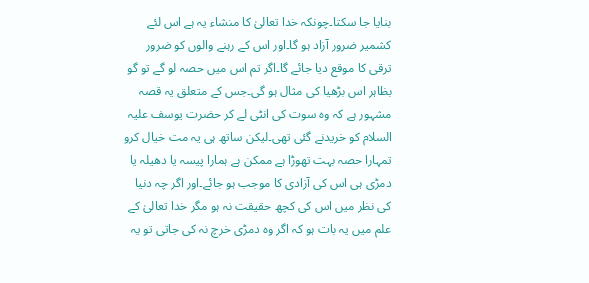بنایا جا سکتا۔چونکہ خدا تعالیٰ کا منشاء یہ ہے اس لئے کشمیر ضرور آزاد ہو گا۔اور اس کے رہنے والوں کو ضرور ترقی کا موقع دیا جائے گا۔اگر تم اس میں حصہ لو گے تو گو بظاہر اس بڑھیا کی مثال ہو گی۔جس کے متعلق یہ قصہ مشہور ہے کہ وہ سوت کی انٹی لے کر حضرت یوسف علیہ السلام کو خریدنے گئی تھی۔لیکن ساتھ ہی یہ مت خیال کرو تمہارا حصہ بہت تھوڑا ہے ممکن ہے ہمارا پیسہ یا دھیلہ یا دمڑی ہی اس کی آزادی کا موجب ہو جائے۔اور اگر چہ دنیا کی نظر میں اس کی کچھ حقیقت نہ ہو مگر خدا تعالیٰ کے علم میں یہ بات ہو کہ اگر وہ دمڑی خرچ نہ کی جاتی تو یہ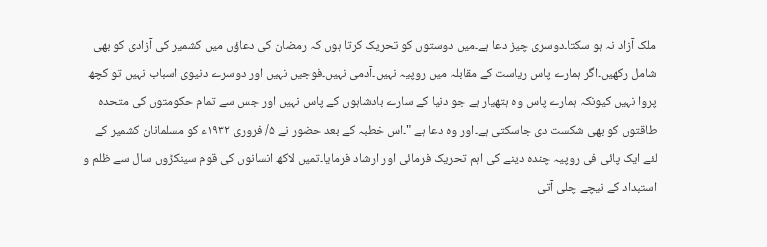ملک آزاد نہ ہو سکتا۔دوسری چیز دعا ہے۔میں دوستوں کو تحریک کرتا ہوں کہ رمضان کی دعاؤں میں کشمیر کی آزادی کو بھی شامل رکھیں۔اگر ہمارے پاس ریاست کے مقابلہ میں روپیہ نہیں۔آدمی نہیں۔فوجیں نہیں اور دوسرے دنیوی اسباب نہیں تو کچھ پروا نہیں کیونکہ ہمارے پاس وہ ہتھیار ہے جو دنیا کے سارے بادشاہوں کے پاس نہیں اور جس سے تمام حکومتوں کی متحدہ طاقتوں کو بھی شکست دی جاسکتی ہے۔اور وہ دعا ہے "۔اس خطبہ کے بعد حضور نے ۵/ فروری ۱۹۳۲ء کو مسلمانان کشمیر کے لئے ایک پائی فی روپیہ چندہ دینے کی اہم تحریک فرمائی اور ارشاد فرمایا۔تمیں لاکھ انسانوں کی قوم سینکڑوں سال سے ظلم و استبداد کے نیچے چلی آتی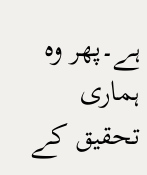ہے۔پھر وہ ہماری تحقیق کے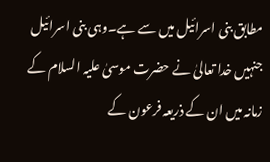مطابق بنی اسرائیل میں سے ہے۔وہی بنی اسرائیل جنہیں خدا تعالیٰ نے حضرت موسیٰ علیہ السلام کے زمانہ میں ان کے ذریعہ فرعون کے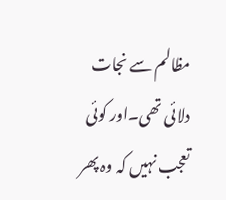مظالم سے نجات دلائی تھی۔اور کوئی تعجب نہیں کہ وہ پھر